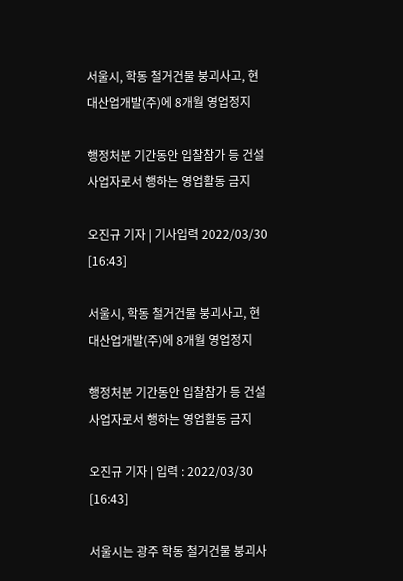서울시, 학동 철거건물 붕괴사고, 현대산업개발(주)에 8개월 영업정지

행정처분 기간동안 입찰참가 등 건설사업자로서 행하는 영업활동 금지

오진규 기자 | 기사입력 2022/03/30 [16:43]

서울시, 학동 철거건물 붕괴사고, 현대산업개발(주)에 8개월 영업정지

행정처분 기간동안 입찰참가 등 건설사업자로서 행하는 영업활동 금지

오진규 기자 | 입력 : 2022/03/30 [16:43]

서울시는 광주 학동 철거건물 붕괴사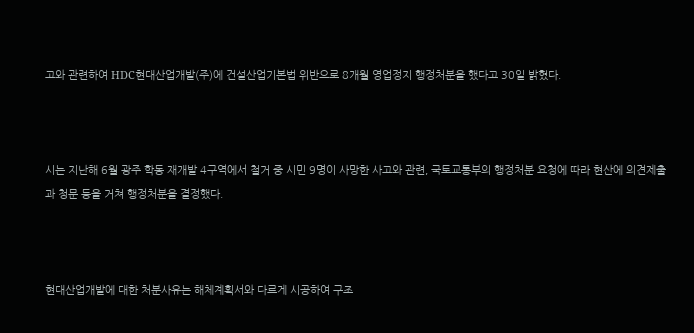고와 관련하여 HDC현대산업개발(주)에 건설산업기본법 위반으로 8개월 영업정지 행정처분을 했다고 30일 밝혔다.



시는 지난해 6월 광주 학동 재개발 4구역에서 철거 중 시민 9명이 사망한 사고와 관련, 국토교통부의 행정처분 요청에 따라 현산에 의견제출과 청문 등을 거쳐 행정처분을 결정했다.



현대산업개발에 대한 처분사유는 해체계획서와 다르게 시공하여 구조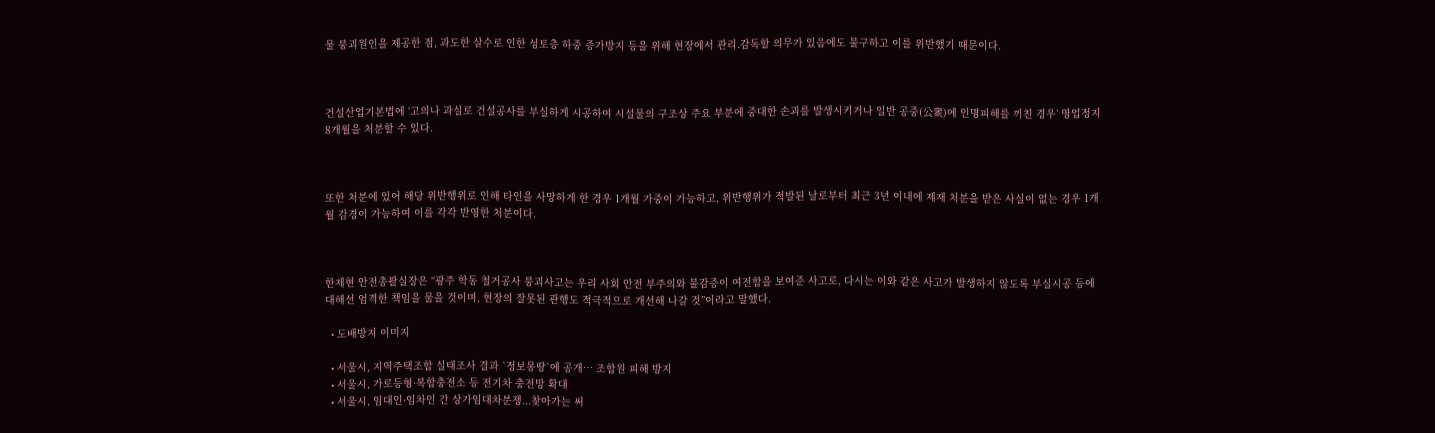물 붕괴원인을 제공한 점, 과도한 살수로 인한 성토층 하중 증가방지 등을 위해 현장에서 관리.감독할 의무가 있음에도 불구하고 이를 위반했기 때문이다.



건설산업기본법에 ‘고의나 과실로 건설공사를 부실하게 시공하여 시설물의 구조상 주요 부분에 중대한 손괴를 발생시키거나 일반 공중(公衆)에 인명피해를 끼친 경우’ 영업정지 8개월을 처분할 수 있다.



또한 처분에 있어 해당 위반행위로 인해 타인을 사망하게 한 경우 1개월 가중이 가능하고, 위반행위가 적발된 날로부터 최근 3년 이내에 제재 처분을 받은 사실이 없는 경우 1개월 감경이 가능하여 이를 각각 반영한 처분이다.



한제현 안전총괄실장은 “광주 학동 철거공사 붕괴사고는 우리 사회 안전 부주의와 불감증이 여전함을 보여준 사고로, 다시는 이와 같은 사고가 발생하지 않도록 부실시공 등에 대해선 엄격한 책임을 물을 것이며, 현장의 잘못된 관행도 적극적으로 개선해 나갈 것”이라고 말했다.

  • 도배방지 이미지

  • 서울시, 지역주택조합 실태조사 결과 `정보몽땅`에 공개… 조합원 피해 방지
  • 서울시, 가로등형·복합충전소 등 전기차 충전망 확대
  • 서울시, 임대인·임차인 간 상가임대차분쟁...찾아가는 써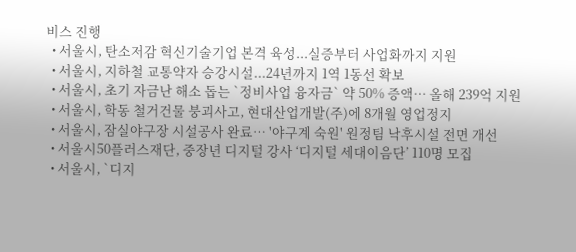비스 진행
  • 서울시, 탄소저감 혁신기술기업 본격 육성...실증부터 사업화까지 지원
  • 서울시, 지하철 교통약자 승강시설...24년까지 1역 1동선 확보
  • 서울시, 초기 자금난 해소 돕는 `정비사업 융자금` 약 50% 증액… 올해 239억 지원
  • 서울시, 학동 철거건물 붕괴사고, 현대산업개발(주)에 8개월 영업정지
  • 서울시, 잠실야구장 시설공사 완료… '야구계 숙원' 원정팀 낙후시설 전면 개선
  • 서울시50플러스재단, 중장년 디지털 강사 ‘디지털 세대이음단’ 110명 모집
  • 서울시, `디지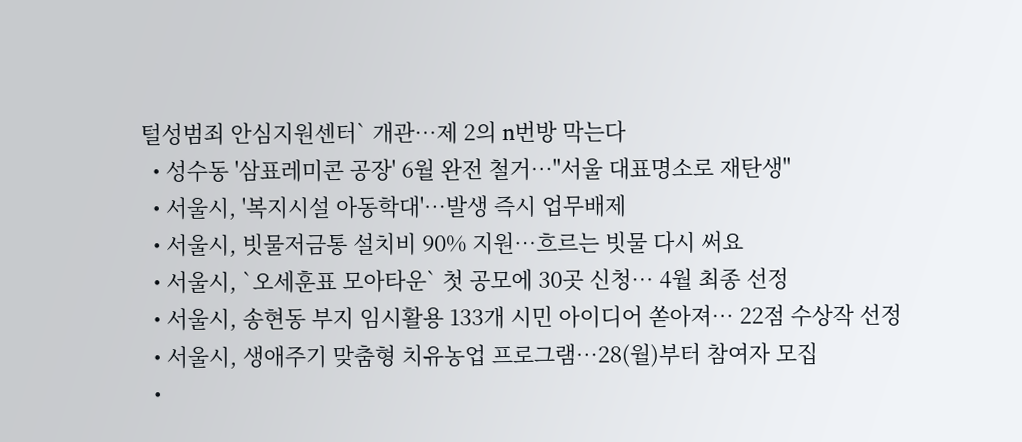털성범죄 안심지원센터` 개관…제 2의 n번방 막는다
  • 성수동 '삼표레미콘 공장' 6월 완전 철거…"서울 대표명소로 재탄생"
  • 서울시, '복지시설 아동학대'…발생 즉시 업무배제
  • 서울시, 빗물저금통 설치비 90% 지원…흐르는 빗물 다시 써요
  • 서울시, `오세훈표 모아타운` 첫 공모에 30곳 신청… 4월 최종 선정
  • 서울시, 송현동 부지 임시활용 133개 시민 아이디어 쏟아져… 22점 수상작 선정
  • 서울시, 생애주기 맞춤형 치유농업 프로그램…28(월)부터 참여자 모집
  •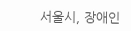서울시, 장애인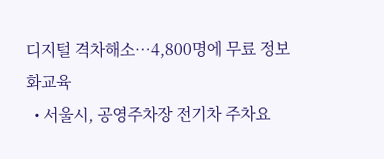디지털 격차해소…4,800명에 무료 정보화교육
  • 서울시, 공영주차장 전기차 주차요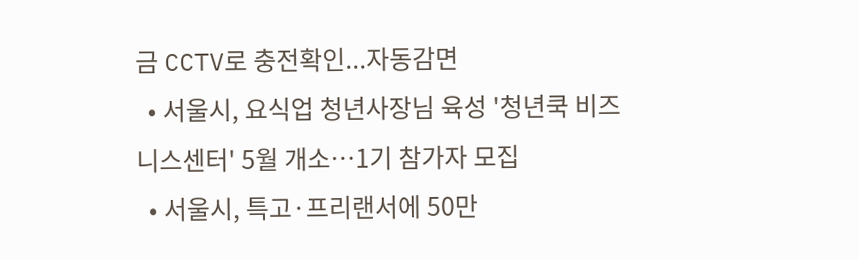금 CCTV로 충전확인...자동감면
  • 서울시, 요식업 청년사장님 육성 '청년쿡 비즈니스센터' 5월 개소…1기 참가자 모집
  • 서울시, 특고·프리랜서에 50만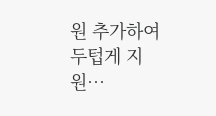원 추가하여 두텁게 지원…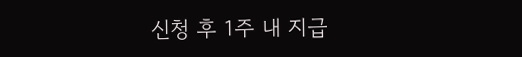신청 후 1주 내 지급